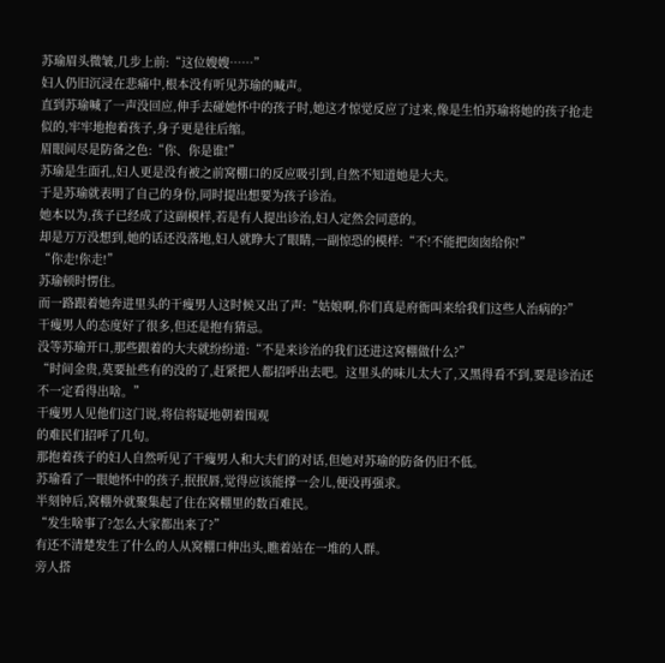苏瑜眉头微皱,几步上前:“这位嫂嫂……”
妇人仍旧沉浸在悲痛中,根本没有听见苏瑜的喊声。
直到苏瑜喊了一声没回应,伸手去碰她怀中的孩子时,她这才惊觉反应了过来,像是生怕苏瑜将她的孩子抢走似的,牢牢地抱着孩子,身子更是往后缩。
眉眼间尽是防备之色:“你、你是谁!”
苏瑜是生面孔,妇人更是没有被之前窝棚口的反应吸引到,自然不知道她是大夫。
于是苏瑜就表明了自己的身份,同时提出想要为孩子诊治。
她本以为,孩子已经成了这副模样,若是有人提出诊治,妇人定然会同意的。
却是万万没想到,她的话还没落地,妇人就睁大了眼睛,一副惊恐的模样:“不!不能把囱囱给你!”
“你走!你走!”
苏瑜顿时愣住。
而一路跟着她奔进里头的干瘦男人这时候又出了声:“姑娘啊,你们真是府衙叫来给我们这些人治病的?”
干瘦男人的态度好了很多,但还是抱有猜忌。
没等苏瑜开口,那些跟着的大夫就纷纷道:“不是来诊治的我们还进这窝棚做什么?”
“时间金贵,莫要扯些有的没的了,赶紧把人都招呼出去吧。这里头的味儿太大了,又黑得看不到,要是诊治还不一定看得出啥。”
干瘦男人见他们这门说,将信将疑地朝着围观
的难民们招呼了几句。
那抱着孩子的妇人自然听见了干瘦男人和大夫们的对话,但她对苏瑜的防备仍旧不低。
苏瑜看了一眼她怀中的孩子,抿抿唇,觉得应该能撑一会儿,便没再强求。
半刻钟后,窝棚外就聚集起了住在窝棚里的数百难民。
“发生啥事了?怎么大家都出来了?”
有还不清楚发生了什么的人从窝棚口伸出头,瞧着站在一堆的人群。
旁人搭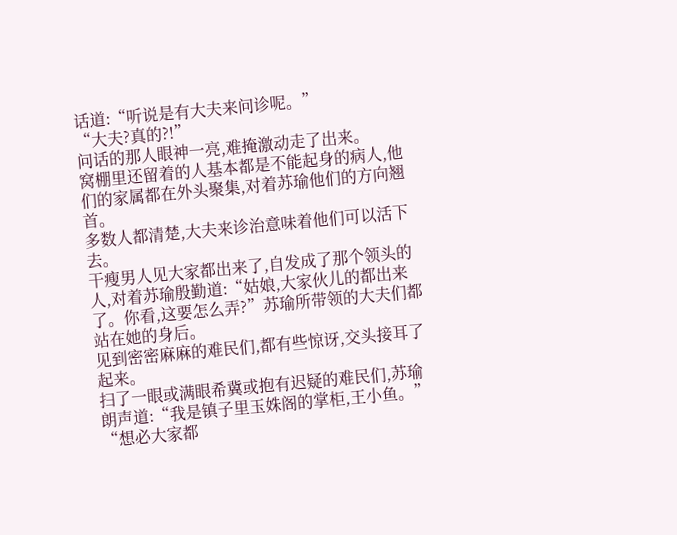话道:“听说是有大夫来问诊呢。”
“大夫?真的?!”
问话的那人眼神一亮,难掩激动走了出来。
窝棚里还留着的人基本都是不能起身的病人,他们的家属都在外头聚集,对着苏瑜他们的方向翘首。
多数人都清楚,大夫来诊治意味着他们可以活下去。
干瘦男人见大家都出来了,自发成了那个领头的人,对着苏瑜殷勤道:“姑娘,大家伙儿的都出来了。你看,这要怎么弄?”苏瑜所带领的大夫们都站在她的身后。
见到密密麻麻的难民们,都有些惊讶,交头接耳了起来。
扫了一眼或满眼希冀或抱有迟疑的难民们,苏瑜朗声道:“我是镇子里玉姝阁的掌柜,王小鱼。”
“想必大家都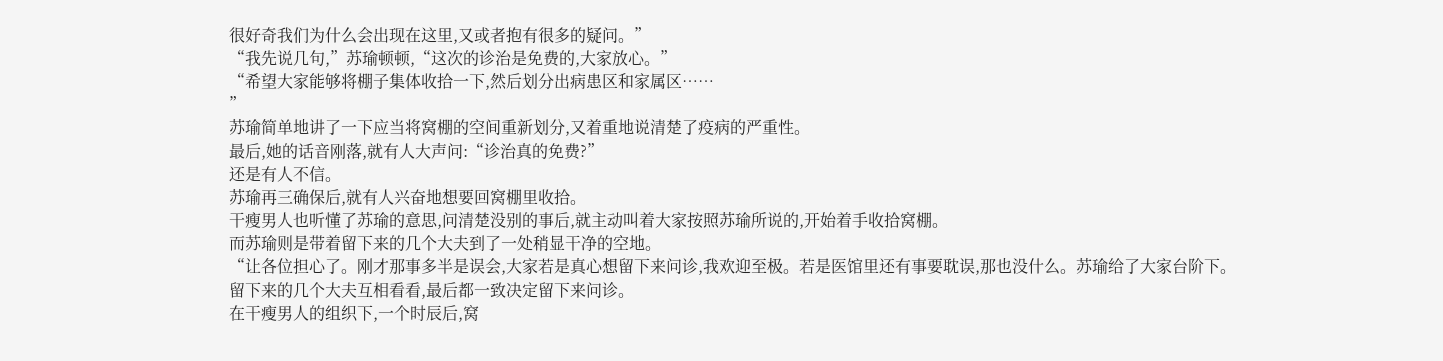很好奇我们为什么会出现在这里,又或者抱有很多的疑问。”
“我先说几句,”苏瑜顿顿,“这次的诊治是免费的,大家放心。”
“希望大家能够将棚子集体收拾一下,然后划分出病患区和家属区……
”
苏瑜简单地讲了一下应当将窝棚的空间重新划分,又着重地说清楚了疫病的严重性。
最后,她的话音刚落,就有人大声问:“诊治真的免费?”
还是有人不信。
苏瑜再三确保后,就有人兴奋地想要回窝棚里收拾。
干瘦男人也听懂了苏瑜的意思,问清楚没别的事后,就主动叫着大家按照苏瑜所说的,开始着手收拾窝棚。
而苏瑜则是带着留下来的几个大夫到了一处稍显干净的空地。
“让各位担心了。刚才那事多半是误会,大家若是真心想留下来问诊,我欢迎至极。若是医馆里还有事要耽误,那也没什么。苏瑜给了大家台阶下。
留下来的几个大夫互相看看,最后都一致决定留下来问诊。
在干瘦男人的组织下,一个时辰后,窝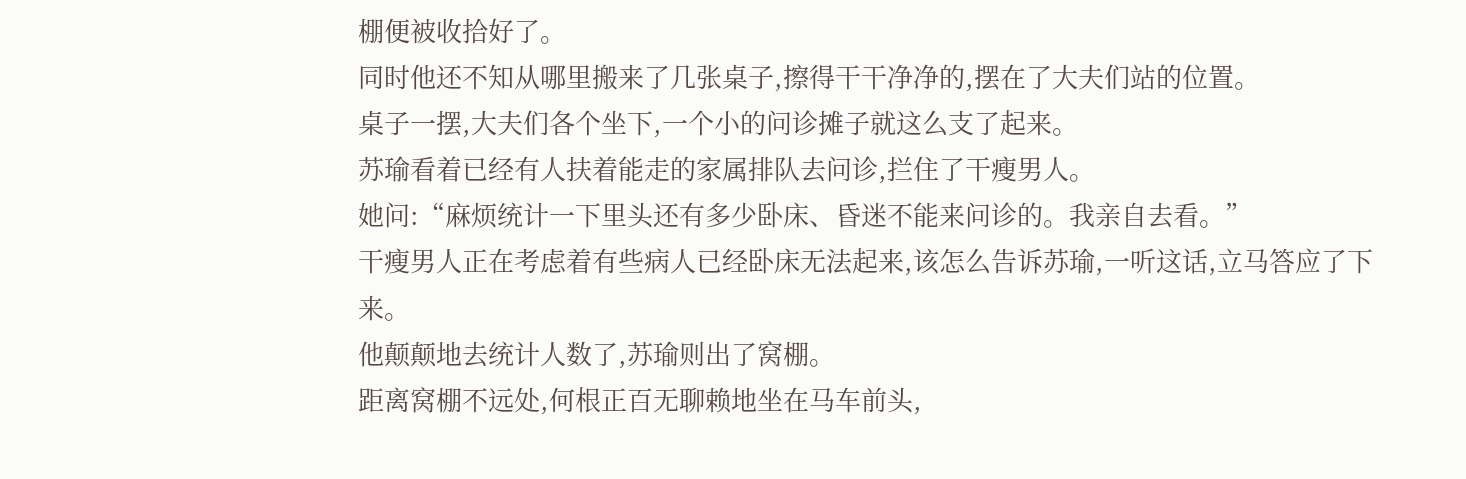棚便被收拾好了。
同时他还不知从哪里搬来了几张桌子,擦得干干净净的,摆在了大夫们站的位置。
桌子一摆,大夫们各个坐下,一个小的问诊摊子就这么支了起来。
苏瑜看着已经有人扶着能走的家属排队去问诊,拦住了干瘦男人。
她问:“麻烦统计一下里头还有多少卧床、昏迷不能来问诊的。我亲自去看。”
干瘦男人正在考虑着有些病人已经卧床无法起来,该怎么告诉苏瑜,一听这话,立马答应了下来。
他颠颠地去统计人数了,苏瑜则出了窝棚。
距离窝棚不远处,何根正百无聊赖地坐在马车前头,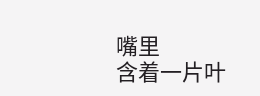嘴里
含着一片叶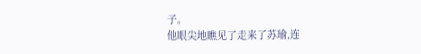子。
他眼尖地瞧见了走来了苏瑜,连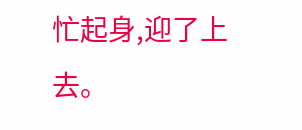忙起身,迎了上去。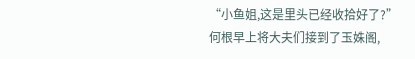“小鱼姐,这是里头已经收拾好了?”
何根早上将大夫们接到了玉姝阁,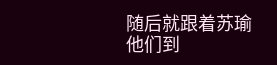随后就跟着苏瑜他们到